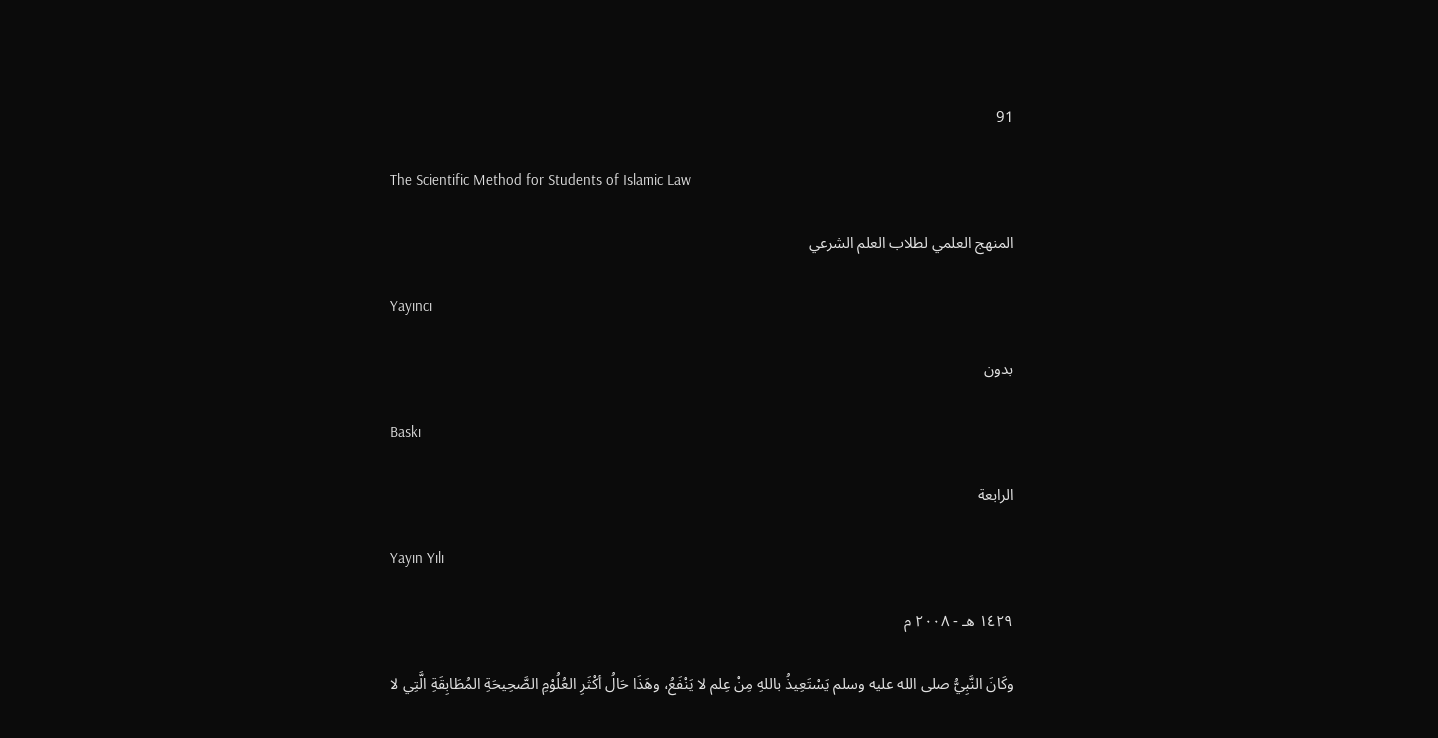91

The Scientific Method for Students of Islamic Law

المنهج العلمي لطلاب العلم الشرعي

Yayıncı

بدون

Baskı

الرابعة

Yayın Yılı

١٤٢٩ هـ - ٢٠٠٨ م

وكَانَ النَّبِيُّ صلى الله عليه وسلم يَسْتَعِيذُ باللهِ مِنْ عِلم لا يَنْفَعُ، وهَذَا حَالُ أكْثَرِ العُلُوْمِ الصَّحِيحَةِ المُطَابِقَةِ الَّتِي لا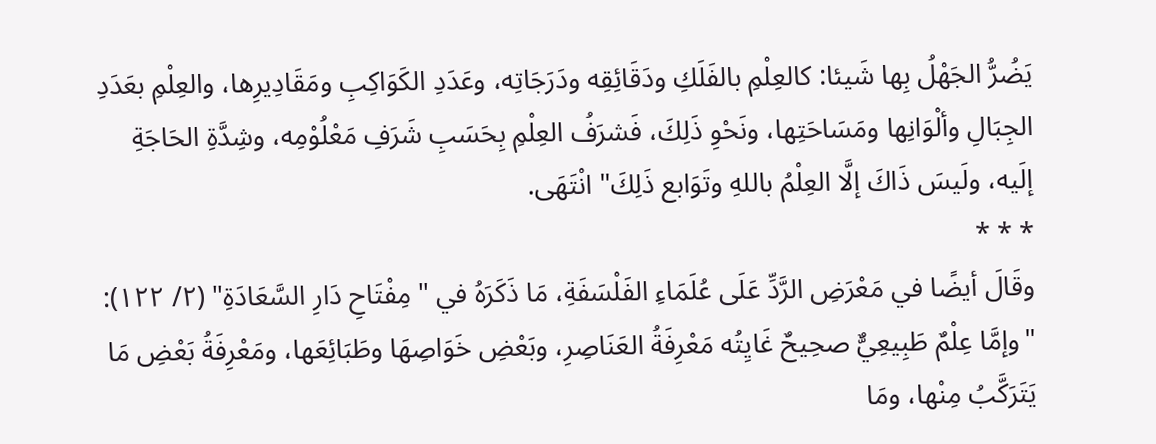يَضُرُّ الجَهْلُ بِها شَيئا: كالعِلْمِ بالفَلَكِ ودَقَائِقِه ودَرَجَاتِه، وعَدَدِ الكَوَاكِبِ ومَقَادِيرِها، والعِلْمِ بعَدَدِ الجِبَالِ وألْوَانِها ومَسَاحَتِها، ونَحْوِ ذَلِكَ، فَشرَفُ العِلْمِ بِحَسَبِ شَرَفِ مَعْلُوْمِه، وشِدَّةِ الحَاجَةِ إلَيه، ولَيسَ ذَاكَ إلَّا العِلْمُ باللهِ وتَوَابع ذَلِكَ" انْتَهَى.
* * *
وقَالَ أيضًا في مَعْرَضِ الرَّدِّ عَلَى عُلَمَاءِ الفَلْسَفَةِ، مَا ذَكَرَهُ في "مِفْتَاحِ دَارِ السَّعَادَةِ" (٢/ ١٢٢): "وإمَّا عِلْمٌ طَبِيعِيٌّ صحِيحٌ غَايِتُه مَعْرِفَةُ العَنَاصِرِ، وبَعْضِ خَوَاصِهَا وطَبَائِعَها، ومَعْرِفَةُ بَعْضِ مَا يَتَرَكَّبُ مِنْها، ومَا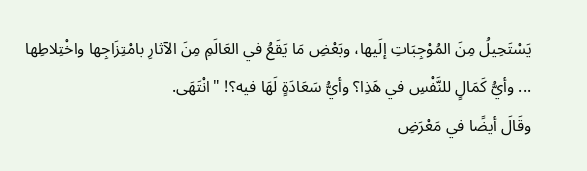يَسْتَحِيلُ مِنَ المُوْجِبَاتِ إلَيها، وبَعْضِ مَا يَقَعُ في العَالَمِ مِنَ الآثارِ بامْتِزَاجِها واخْتِلاطِها ... وأيُّ كَمَالٍ للنَّفْسِ في هَذِا؟ وأيُّ سَعَادَةٍ لَهَا فيه؟! "انْتَهَى.
وقَالَ أيضًا في مَعْرَضِ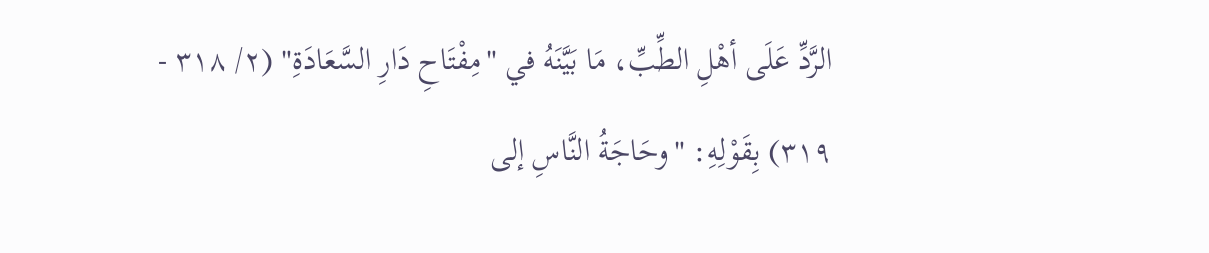الرَّدِّ عَلَى أهْلِ الطِّبِّ، مَا بَيَّنَهُ في "مِفْتَاحِ دَارِ السَّعَادَةِ" (٢/ ٣١٨ - ٣١٩) بِقَوْلِهِ: "وحَاجَةُ النَّاسِ إلى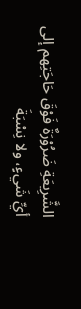الشَّرِيعَةِ ضَرُوْرَةٌ فَوْقَ حَاجَتِهم إلى أيِّ شَيءٍ، ولا نِسْبَةَ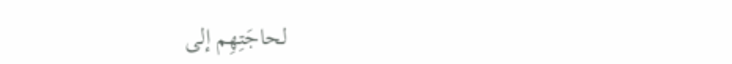لحاجَتِهِم إلى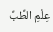عِلْمِ الطِّبِّ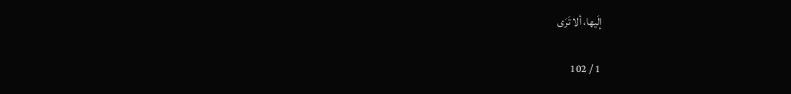إلَيها، ألا تَرَى

1 / 102